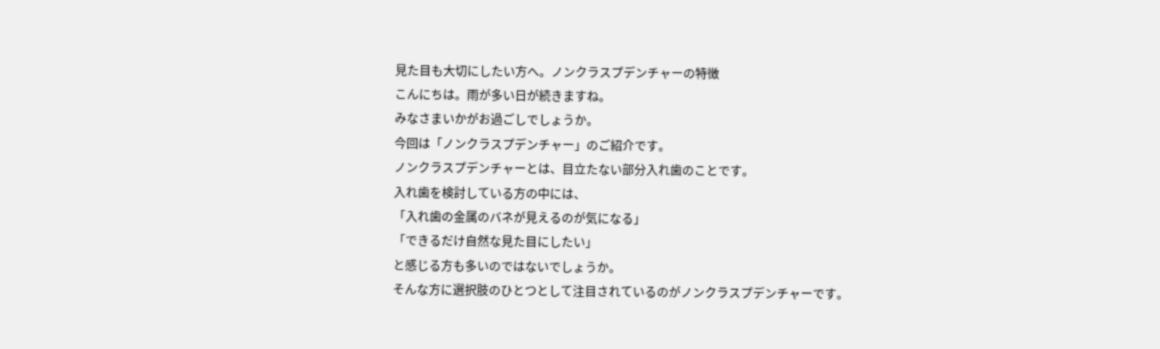見た目も大切にしたい方へ。ノンクラスプデンチャーの特徴
こんにちは。雨が多い日が続きますね。
みなさまいかがお過ごしでしょうか。
今回は「ノンクラスプデンチャー」のご紹介です。
ノンクラスプデンチャーとは、目立たない部分入れ歯のことです。
入れ歯を検討している方の中には、
「入れ歯の金属のバネが見えるのが気になる」
「できるだけ自然な見た目にしたい」
と感じる方も多いのではないでしょうか。
そんな方に選択肢のひとつとして注目されているのがノンクラスプデンチャーです。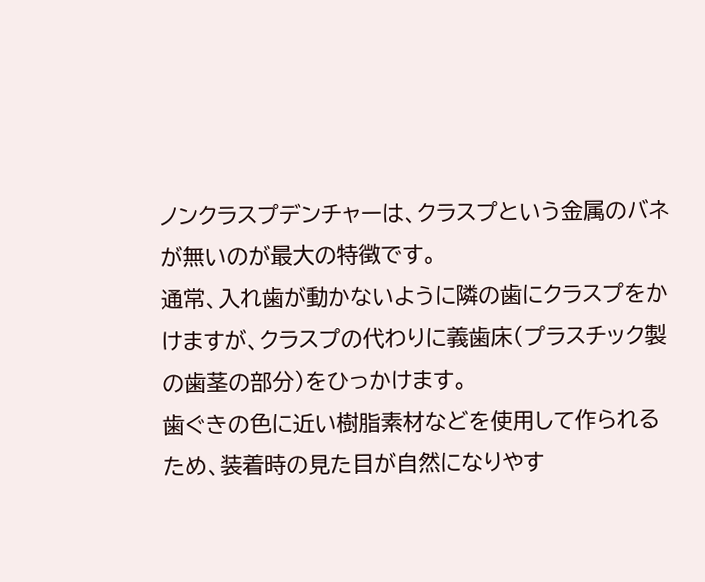ノンクラスプデンチャーは、クラスプという金属のバネが無いのが最大の特徴です。
通常、入れ歯が動かないように隣の歯にクラスプをかけますが、クラスプの代わりに義歯床(プラスチック製の歯茎の部分)をひっかけます。
歯ぐきの色に近い樹脂素材などを使用して作られるため、装着時の見た目が自然になりやす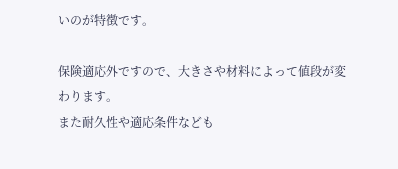いのが特徴です。

保険適応外ですので、大きさや材料によって値段が変わります。
また耐久性や適応条件なども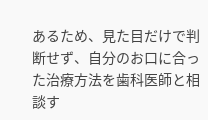あるため、見た目だけで判断せず、自分のお口に合った治療方法を歯科医師と相談す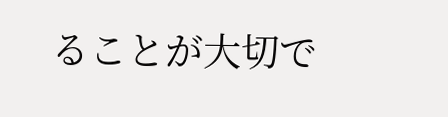ることが大切で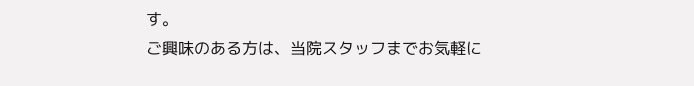す。
ご興味のある方は、当院スタッフまでお気軽に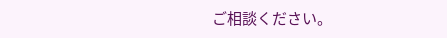ご相談ください。